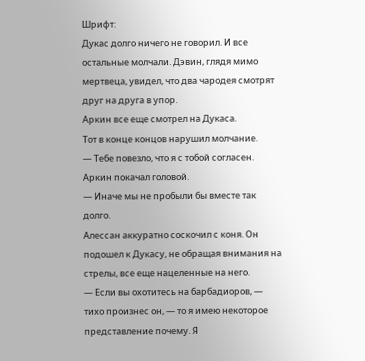Шрифт:
Дукас долго ничего не говорил. И все остальные молчали. Дэвин, глядя мимо мертвеца, увидел, что два чародея смотрят друг на друга в упор.
Аркин все еще смотрел на Дукаса.
Тот в конце концов нарушил молчание.
— Тебе повезло, что я с тобой согласен.
Аркин покачал головой.
— Иначе мы не пробыли бы вместе так долго.
Алессан аккуратно соскочил с коня. Он подошел к Дукасу, не обращая внимания на стрелы, все еще нацеленные на него.
— Если вы охотитесь на барбадиоров, — тихо произнес он, — то я имею некоторое представление почему. Я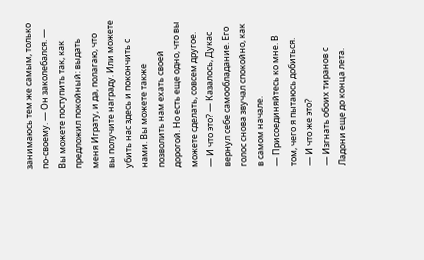занимаюсь тем же самым, только по-своему. — Он заколебался. — Вы можете поступить так, как предложил покойный: выдать меня Играту, и да, полагаю, что вы получите награду. Или можете убить нас здесь и покончить с нами. Вы можете также позволить нам ехать своей дорогой. Но есть еще одно, что вы можете сделать, совсем другое.
— И что это? — Казалось, Дукас вернул себе самообладание. Его голос снова звучал спокойно, как в самом начале.
— Присоединяйтесь ко мне. В том, чего я пытаюсь добиться.
— И что же это?
— Изгнать обоих тиранов с Ладони еще до конца лета.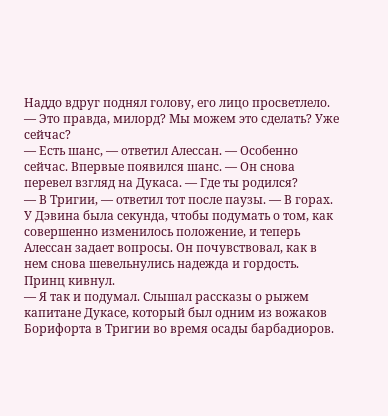Наддо вдруг поднял голову, его лицо просветлело.
— Это правда, милорд? Мы можем это сделать? Уже сейчас?
— Есть шанс, — ответил Алессан. — Особенно сейчас. Впервые появился шанс. — Он снова перевел взгляд на Дукаса. — Где ты родился?
— В Тригии, — ответил тот после паузы. — В горах.
У Дэвина была секунда, чтобы подумать о том, как совершенно изменилось положение, и теперь Алессан задает вопросы. Он почувствовал, как в нем снова шевельнулись надежда и гордость.
Принц кивнул.
— Я так и подумал. Слышал рассказы о рыжем капитане Дукасе, который был одним из вожаков Борифорта в Тригии во время осады барбадиоров.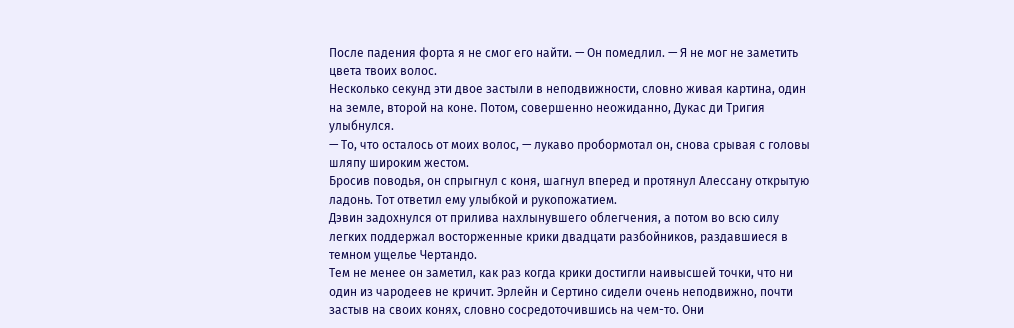После падения форта я не смог его найти. — Он помедлил. — Я не мог не заметить цвета твоих волос.
Несколько секунд эти двое застыли в неподвижности, словно живая картина, один на земле, второй на коне. Потом, совершенно неожиданно, Дукас ди Тригия улыбнулся.
— То, что осталось от моих волос, — лукаво пробормотал он, снова срывая с головы шляпу широким жестом.
Бросив поводья, он спрыгнул с коня, шагнул вперед и протянул Алессану открытую ладонь. Тот ответил ему улыбкой и рукопожатием.
Дэвин задохнулся от прилива нахлынувшего облегчения, а потом во всю силу легких поддержал восторженные крики двадцати разбойников, раздавшиеся в темном ущелье Чертандо.
Тем не менее он заметил, как раз когда крики достигли наивысшей точки, что ни один из чародеев не кричит. Эрлейн и Сертино сидели очень неподвижно, почти застыв на своих конях, словно сосредоточившись на чем-то. Они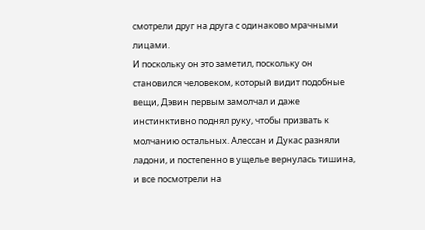смотрели друг на друга с одинаково мрачными лицами.
И поскольку он это заметил, поскольку он становился человеком, который видит подобные вещи, Дэвин первым замолчал и даже инстинктивно поднял руку, чтобы призвать к молчанию остальных. Алессан и Дукас разняли ладони, и постепенно в ущелье вернулась тишина, и все посмотрели на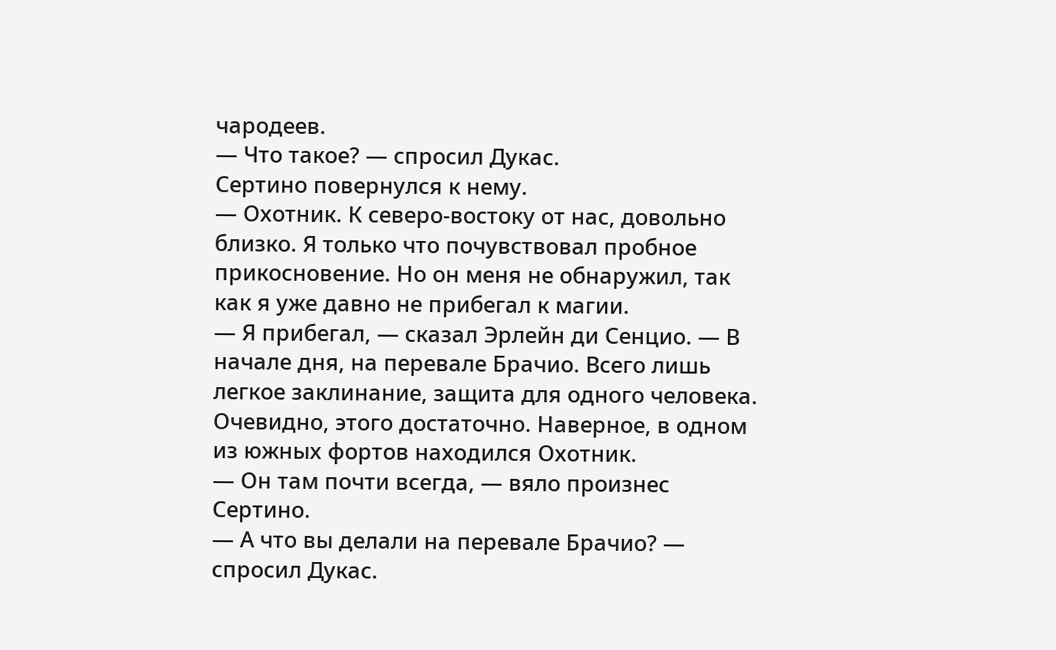чародеев.
— Что такое? — спросил Дукас.
Сертино повернулся к нему.
— Охотник. К северо-востоку от нас, довольно близко. Я только что почувствовал пробное прикосновение. Но он меня не обнаружил, так как я уже давно не прибегал к магии.
— Я прибегал, — сказал Эрлейн ди Сенцио. — В начале дня, на перевале Брачио. Всего лишь легкое заклинание, защита для одного человека. Очевидно, этого достаточно. Наверное, в одном из южных фортов находился Охотник.
— Он там почти всегда, — вяло произнес Сертино.
— А что вы делали на перевале Брачио? — спросил Дукас.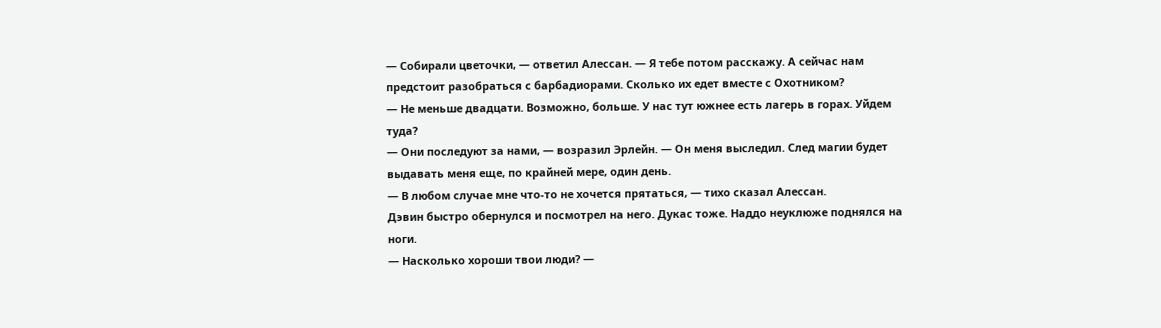— Собирали цветочки, — ответил Алессан. — Я тебе потом расскажу. А сейчас нам предстоит разобраться с барбадиорами. Сколько их едет вместе с Охотником?
— Не меньше двадцати. Возможно, больше. У нас тут южнее есть лагерь в горах. Уйдем туда?
— Они последуют за нами, — возразил Эрлейн. — Он меня выследил. След магии будет выдавать меня еще, по крайней мере, один день.
— В любом случае мне что-то не хочется прятаться, — тихо сказал Алессан.
Дэвин быстро обернулся и посмотрел на него. Дукас тоже. Наддо неуклюже поднялся на ноги.
— Насколько хороши твои люди? —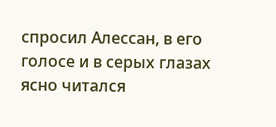спросил Алессан, в его голосе и в серых глазах ясно читался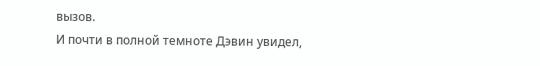вызов.
И почти в полной темноте Дэвин увидел,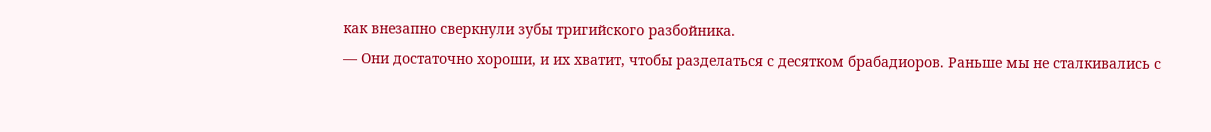как внезапно сверкнули зубы тригийского разбойника.
— Они достаточно хороши, и их хватит, чтобы разделаться с десятком брабадиоров. Раньше мы не сталкивались с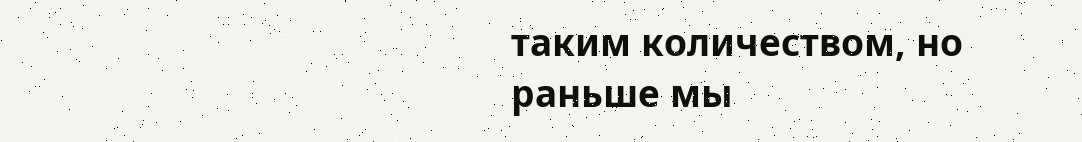таким количеством, но раньше мы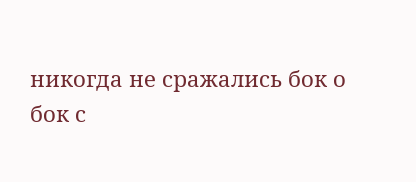никогда не сражались бок о бок с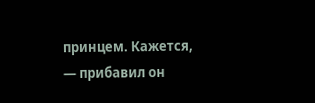принцем. Кажется, — прибавил он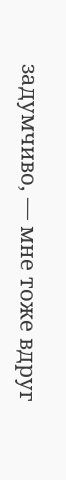задумчиво, — мне тоже вдруг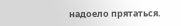надоело прятаться.